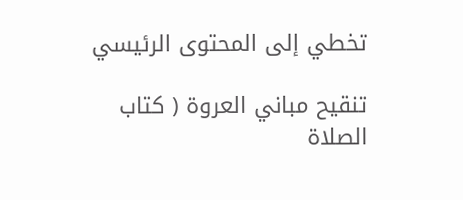تخطي إلى المحتوى الرئيسي

تنقيح مباني العروة ( كتاب الصلاة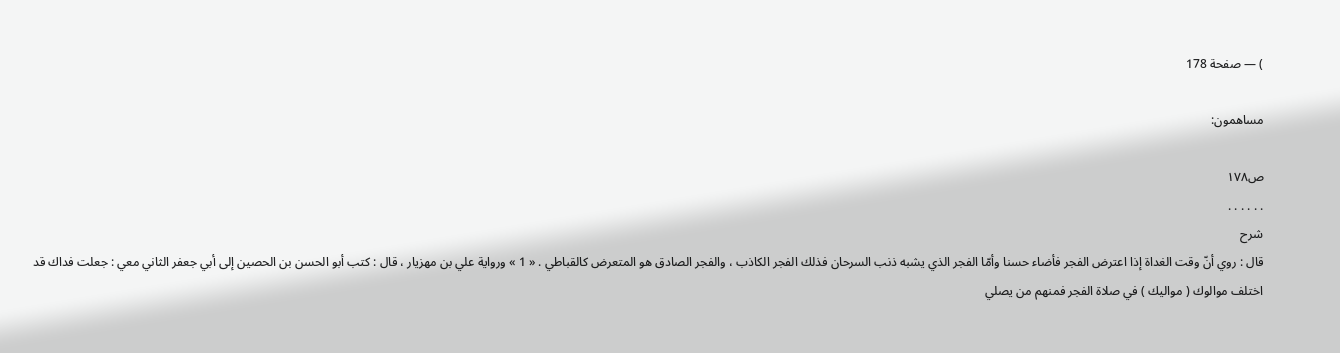) — صفحة 178

مساهمون:

ص١٧٨
. . . . . .
شرح
قال : روي أنّ وقت الغداة إذا اعترض الفجر فأضاء حسنا وأمّا الفجر الذي يشبه ذنب السرحان فذلك الفجر الكاذب ، والفجر الصادق هو المتعرض كالقباطي . « 1 » ورواية علي بن مهزيار ، قال : كتب أبو الحسن بن الحصين إلى أبي جعفر الثاني معي : جعلت فداك قد اختلف موالوك ( مواليك ) في صلاة الفجر فمنهم من يصلي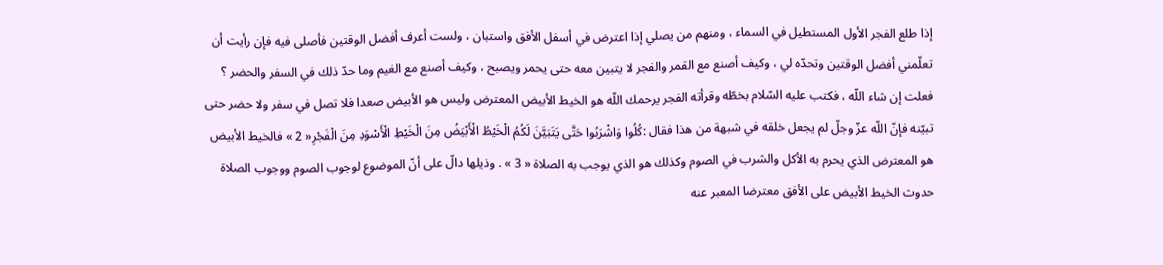إذا طلع الفجر الأول المستطيل في السماء ، ومنهم من يصلي إذا اعترض في أسفل الأفق واستبان ، ولست أعرف أفضل الوقتين فأصلى فيه فإن رأيت أن تعلّمني أفضل الوقتين وتحدّه لي ، وكيف أصنع مع القمر والفجر لا يتبين معه حتى يحمر ويصبح ، وكيف أصنع مع الغيم وما حدّ ذلك في السفر والحضر ؟ فعلت إن شاء اللّه ، فكتب عليه السّلام بخطّه وقرأته الفجر يرحمك اللّه هو الخيط الأبيض المعترض وليس هو الأبيض صعدا فلا تصل في سفر ولا حضر حتى تبيّنه فإنّ اللّه عزّ وجلّ لم يجعل خلقه في شبهة من هذا فقال :كُلُوا وَاشْرَبُوا حَتَّى يَتَبَيَّنَ لَكُمُ الْخَيْطُ الْأَبْيَضُ مِنَ الْخَيْطِ الْأَسْوَدِ مِنَ الْفَجْرِ« 2 » فالخيط الأبيض هو المعترض الذي يحرم به الأكل والشرب في الصوم وكذلك هو الذي يوجب به الصلاة « 3 » . وذيلها دالّ على أنّ الموضوع لوجوب الصوم ووجوب الصلاة حدوث الخيط الأبيض على الأفق معترضا المعبر عنه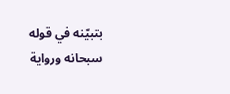بتبيّنه في قوله سبحانه ورواية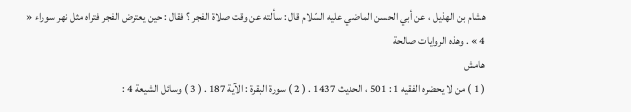هشام بن الهذيل ، عن أبي الحسن الماضي عليه السّلام قال : سألته عن وقت صلاة الفجر ؟ فقال : حين يعترض الفجر فتراه مثل نهر سوراء « 4 » . وهذه الروايات صالحة
هامش
( 1 ) من لا يحضره الفقيه 1 : 501 ، الحديث 1437 . ( 2 ) سورة البقرة : الآية 187 . ( 3 ) وسائل الشيعة 4 :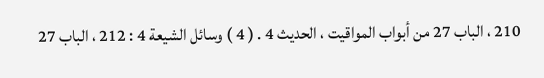210 ، الباب 27 من أبواب المواقيت ، الحديث 4 . ( 4 ) وسائل الشيعة 4 : 212 ، الباب 27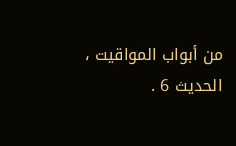من أبواب المواقيت ، الحديث 6 .